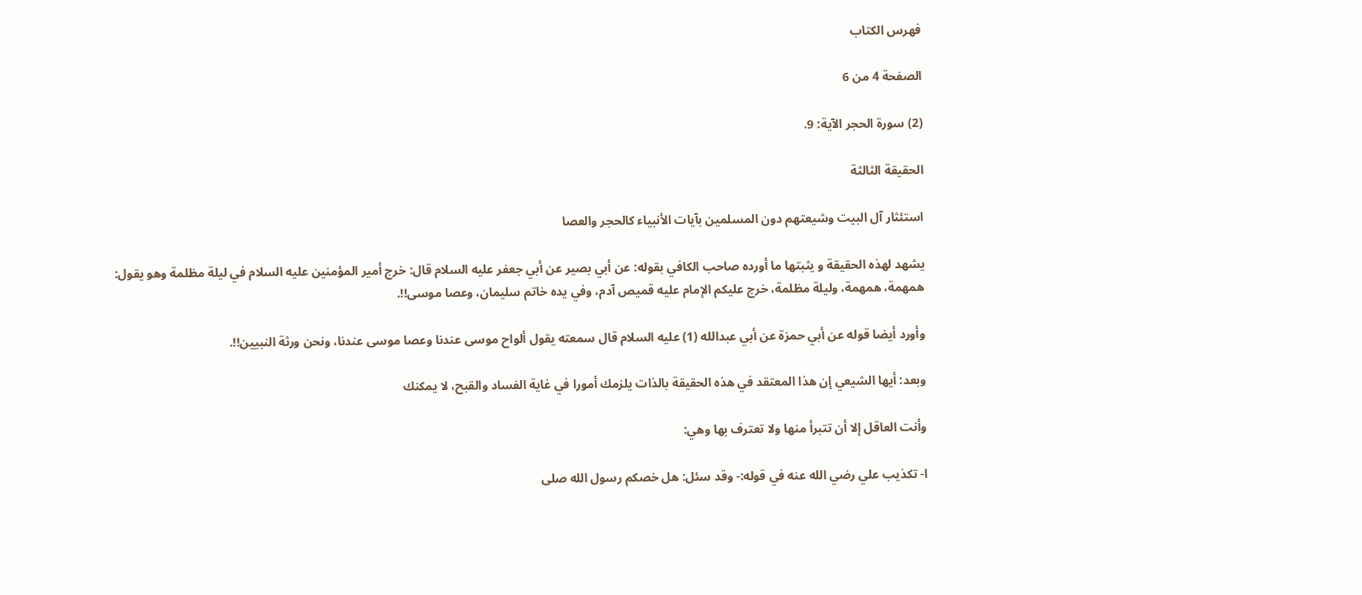فهرس الكتاب

الصفحة 4 من 6

(2) سورة الحجر الآية: 9.

الحقيقة الثالثة

استئثار آل البيت وشيعتهم دون المسلمين بآيات الأنبياء كالحجر والعصا

يشهد لهذه الحقيقة و يثبتها ما أورده صاحب الكافي بقوله: عن أبي بصير عن أبي جعفر عليه السلام قال: خرج أمير المؤمنين عليه السلام في ليلة مظلمة وهو يقول: همهمة، همهمة، وليلة مظلمة، خرج عليكم الإمام عليه قميص آدم، وفي يده خاتم سليمان، وعصا موسى!!.

وأورد أيضا قوله عن أبي حمزة عن أبي عبدالله (1) عليه السلام قال سمعته يقول ألواح موسى عندنا وعصا موسى عندنا، ونحن ورثة النبيين!!.

وبعد: أيها الشيعي إن هذا المعتقد في هذه الحقيقة بالذات يلزمك أمورا في غاية الفساد والقبح، لا يمكنك

وأنت العاقل إلا أن تتبرأ منها ولا تعترف بها وهي:

ا- تكذيب علي رضي الله عنه في قوله:- وقد سئل: هل خصكم رسول الله صلى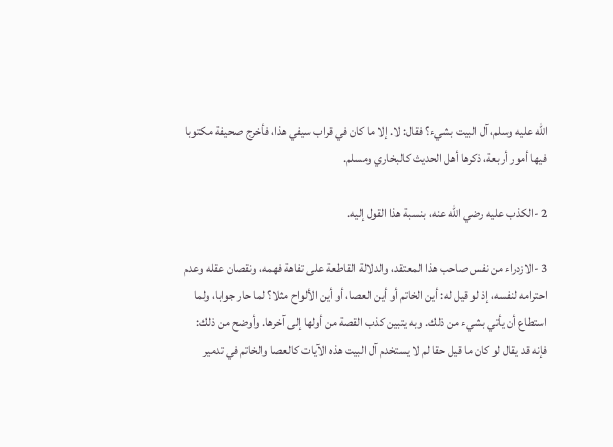الله عليه وسلم، آل البيت بشيء؟ فقال: لا. إلا ما كان في قراب سيفي هذا، فأخرج صحيفة مكتوبا فيها أمور أربعة، ذكرها أهل الحديث كالبخاري ومسلم.

2 -الكذب عليه رضي الله عنه، بنسبة هذا القول إليه.

3 -الازدراء من نفس صاحب هذا المعتقد، والدلالة القاطعة على تفاهة فهمه، ونقصان عقله وعدم احترامه لنفسه، إذ لو قيل له: أين الخاتم أو أين العصا، أو أين الألواح مثلا؟ لما حار جوابا، ولما استطاع أن يأتي بشيء من ذلك. وبه يتبين كذب القصة من أولها إلى آخرها. وأوضح من ذلك: فإنه قد يقال لو كان ما قيل حقا لم لا يستخدم آل البيت هذه الآيات كالعصا والخاتم في تدمير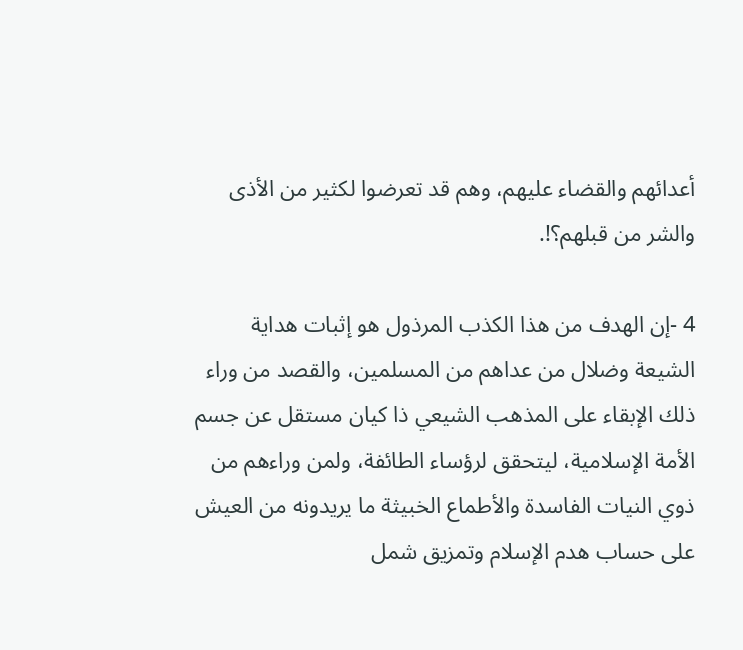أعدائهم والقضاء عليهم، وهم قد تعرضوا لكثير من الأذى والشر من قبلهم؟!.

4 -إن الهدف من هذا الكذب المرذول هو إثبات هداية الشيعة وضلال من عداهم من المسلمين، والقصد من وراء ذلك الإبقاء على المذهب الشيعي ذا كيان مستقل عن جسم الأمة الإسلامية، ليتحقق لرؤساء الطائفة، ولمن وراءهم من ذوي النيات الفاسدة والأطماع الخبيثة ما يريدونه من العيش على حساب هدم الإسلام وتمزيق شمل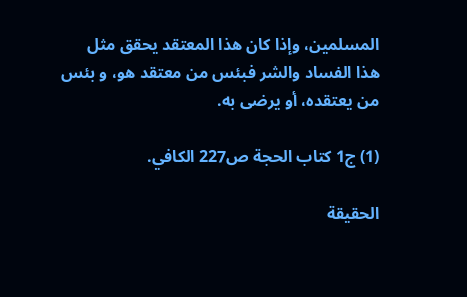المسلمين، وإذا كان هذا المعتقد يحقق مثل هذا الفساد والشر فبئس من معتقد هو، و بئس من يعتقده، أو يرضى به.

(1) ج1 كتاب الحجة ص227 الكافي.

الحقيقة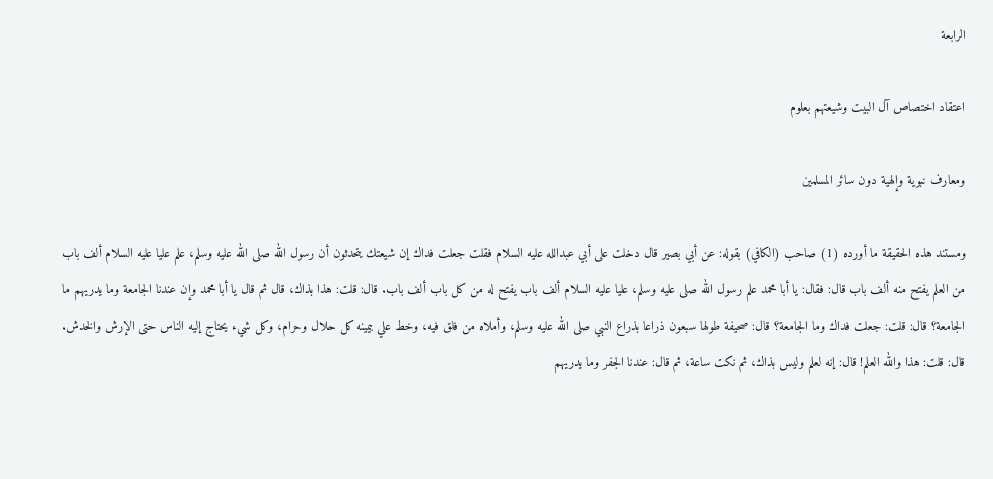الرابعة

اعتقاد اختصاص آل البيت وشيعتهم بعلوم

ومعارف نبوية وإلهية دون سائر المسلمين

ومستند هذه الحقيقة ما أورده (1) صاحب (الكافي) بقوله: عن أبي بصير قال دخلت على أبي عبدالله عليه السلام فقلت جعلت فداك إن شيعتك يتحدثون أن رسول الله صلى الله عليه وسلم، علم عليا عليه السلام ألف باب من العلم يفتح منه ألف باب قال: فقال: يا أبا محمد علم رسول الله صلى عليه وسلم، عليا عليه السلام ألف باب يفتح له من كل باب ألف باب. قال: قلت: هذا بذاك، قال ثم قال يا أبا محمد وإن عندنا الجامعة وما يدريهم ما الجامعة؟ قال: قلت: جعلت فداك وما الجامعة؟ قال: صحيفة طولها سبعون ذراعا بذراع النبي صلى الله عليه وسلم، وأملاه من فلق فيه، وخط علي بيمينه كل حلال وحرام، وكل شيء يحتاج إليه الناس حتى الإرش والخدش. قال: قلت: هذا والله العلم! قال: إنه لعلم وليس بذاك، ثم نكت ساعة، ثم قال: عندنا الجفر وما يدريهم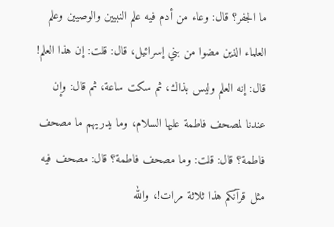ما الجفر؟ قال: وعاء من أدم فيه علم النبيين والوصيين وعلم العلماء الذين مضوا من بني إسرائيل، قال: قلت: إن هذا العلم! قال: إنه العلم وليس بذاك، ثم سكت ساعة، ثم قال: وإن عندنا لمصحف فاطمة عليها السلام، وما يدريهم ما مصحف فاطمة؟ قال: قلت: وما مصحف فاطمة؟ قال: مصحف فيه مثل قرآنكم هذا ثلاثة مرات!، والله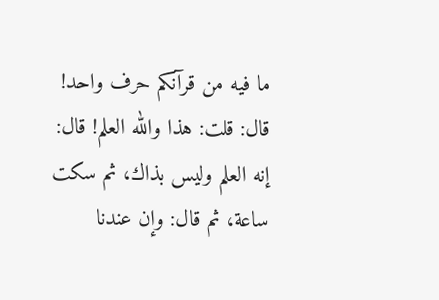ما فيه من قرآنكم حرف واحد! قال: قلت: هذا والله العلم! قال: إنه العلم وليس بذاك، ثم سكت ساعة، ثم قال: وإن عندنا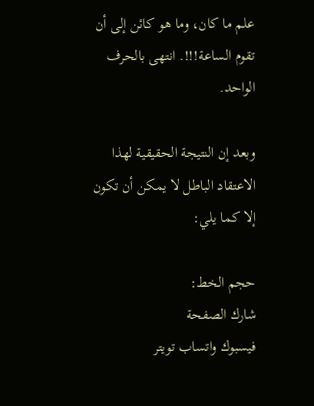علم ما كان، وما هو كائن إلى أن تقوم الساعة!!!. انتهى بالحرف الواحد.

وبعد إن النتيجة الحقيقية لهذا الاعتقاد الباطل لا يمكن أن تكون إلا كما يلي:

حجم الخط:
شارك الصفحة
فيسبوك واتساب تويتر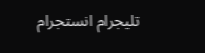تليجرام انستجرام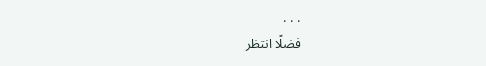. . .
فضلًا انتظر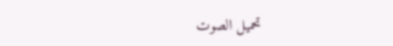تحميل الصوت